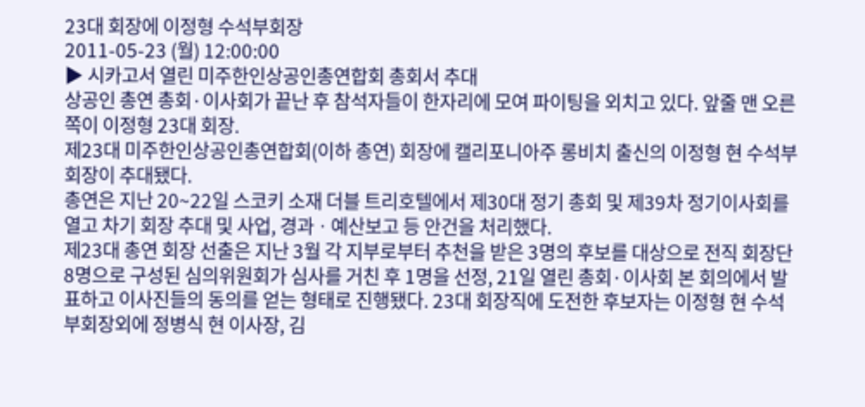23대 회장에 이정형 수석부회장
2011-05-23 (월) 12:00:00
▶ 시카고서 열린 미주한인상공인총연합회 총회서 추대
상공인 총연 총회·이사회가 끝난 후 참석자들이 한자리에 모여 파이팅을 외치고 있다. 앞줄 맨 오른쪽이 이정형 23대 회장.
제23대 미주한인상공인총연합회(이하 총연) 회장에 캘리포니아주 롱비치 출신의 이정형 현 수석부회장이 추대됐다.
총연은 지난 20~22일 스코키 소재 더블 트리호텔에서 제30대 정기 총회 및 제39차 정기이사회를 열고 차기 회장 추대 및 사업, 경과ㆍ예산보고 등 안건을 처리했다.
제23대 총연 회장 선출은 지난 3월 각 지부로부터 추천을 받은 3명의 후보를 대상으로 전직 회장단 8명으로 구성된 심의위원회가 심사를 거친 후 1명을 선정, 21일 열린 총회·이사회 본 회의에서 발표하고 이사진들의 동의를 얻는 형태로 진행됐다. 23대 회장직에 도전한 후보자는 이정형 현 수석부회장외에 정병식 현 이사장, 김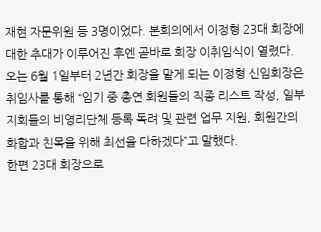재현 자문위원 등 3명이었다. 본회의에서 이정형 23대 회장에 대한 추대가 이루어진 후엔 곧바로 회장 이취임식이 열렸다. 오는 6월 1일부터 2년간 회장을 맡게 되는 이정형 신임회장은 취임사를 통해 “임기 중 총연 회원들의 직종 리스트 작성, 일부 지회들의 비영리단체 등록 독려 및 관련 업무 지원, 회원간의 화합과 친목을 위해 최선을 다하겠다”고 말했다.
한편 23대 회장으로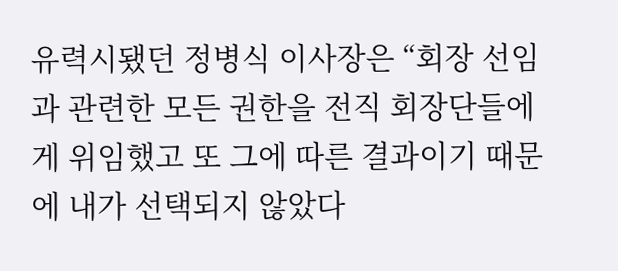유력시됐던 정병식 이사장은 “회장 선임과 관련한 모든 권한을 전직 회장단들에게 위임했고 또 그에 따른 결과이기 때문에 내가 선택되지 않았다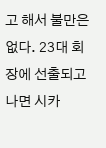고 해서 불만은 없다. 23대 회장에 선출되고 나면 시카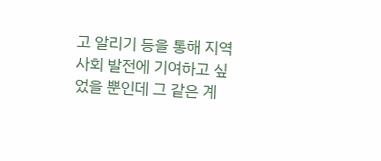고 알리기 등을 통해 지역 사회 발전에 기여하고 싶었을 뿐인데 그 같은 계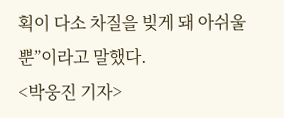획이 다소 차질을 빚게 돼 아쉬울 뿐”이라고 말했다.
<박웅진 기자>